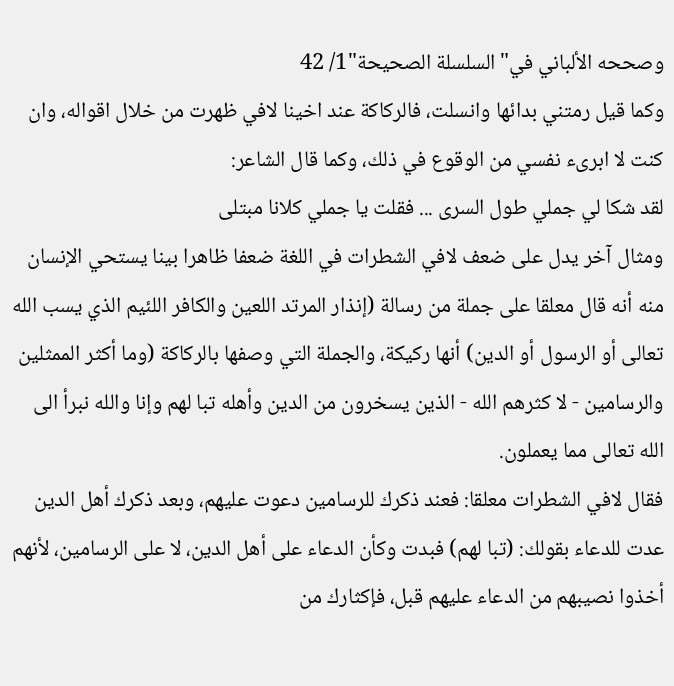وصححه الألباني في"السلسلة الصحيحة"1/ 42
وكما قيل رمتني بدائها وانسلت، فالركاكة عند اخينا لافي ظهرت من خلال اقواله، وان كنت لا ابرىء نفسي من الوقوع في ذلك، وكما قال الشاعر:
لقد شكا لي جملي طول السرى ... فقلت يا جملي كلانا مبتلى
ومثال آخر يدل على ضعف لافي الشطرات في اللغة ضعفا ظاهرا بينا يستحي الإنسان منه أنه قال معلقا على جملة من رسالة (إنذار المرتد اللعين والكافر اللئيم الذي يسب الله تعالى أو الرسول أو الدين) أنها ركيكة، والجملة التي وصفها بالركاكة (وما أكثر الممثلين والرسامين - لا كثرهم الله - الذين يسخرون من الدين وأهله تبا لهم وإنا والله نبرأ الى الله تعالى مما يعملون.
فقال لافي الشطرات معلقا: فعند ذكرك للرسامين دعوت عليهم، وبعد ذكرك أهل الدين عدت للدعاء بقولك: (تبا لهم) فبدت وكأن الدعاء على أهل الدين، لا على الرسامين، لأنهم أخذوا نصيبهم من الدعاء عليهم قبل، فإكثارك من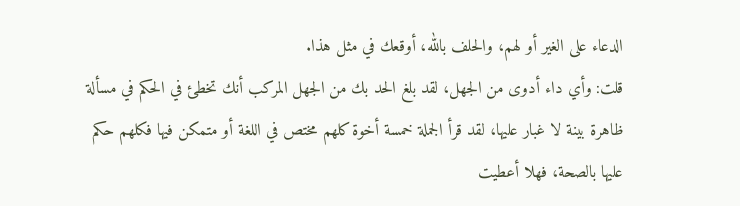الدعاء على الغير أو لهم، والحلف بالله، أوقعك في مثل هذا.
قلت: وأي داء أدوى من الجهل، لقد بلغ الحد بك من الجهل المركب أنك تخطئ في الحكم في مسألة ظاهرة بينة لا غبار عليها، لقد قرأ الجملة خمسة أخوة كلهم مختص في اللغة أو متمكن فيها فكلهم حكم عليها بالصحة، فهلا أعطيت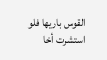القوس باريها فلو استشرت أخا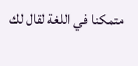متمكنا في اللغة لقال لك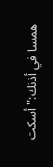همسا في أذنك:"أسكت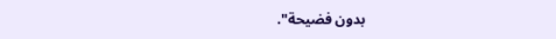بدون فضيحة".